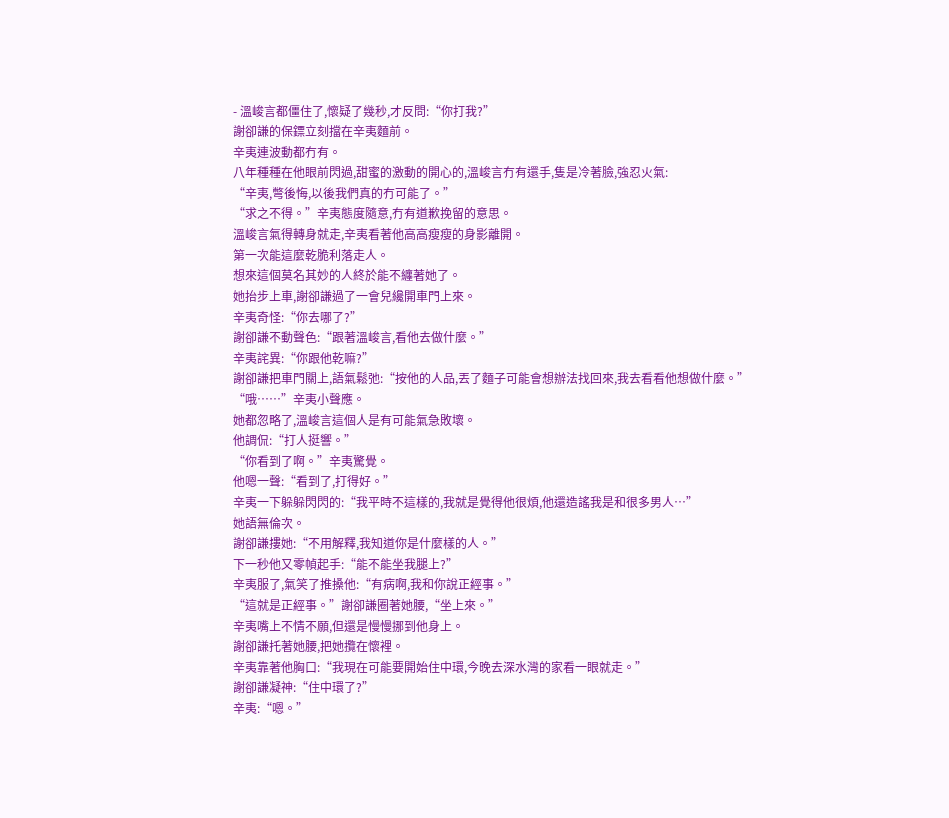- 溫峻言都僵住了,懷疑了幾秒,才反問:“你打我?”
謝卻謙的保鏢立刻擋在辛夷麵前。
辛夷連波動都冇有。
八年種種在他眼前閃過,甜蜜的激動的開心的,溫峻言冇有還手,隻是冷著臉,強忍火氣:
“辛夷,彆後悔,以後我們真的冇可能了。”
“求之不得。”辛夷態度隨意,冇有道歉挽留的意思。
溫峻言氣得轉身就走,辛夷看著他高高瘦瘦的身影離開。
第一次能這麼乾脆利落走人。
想來這個莫名其妙的人終於能不纏著她了。
她抬步上車,謝卻謙過了一會兒纔開車門上來。
辛夷奇怪:“你去哪了?”
謝卻謙不動聲色:“跟著溫峻言,看他去做什麼。”
辛夷詫異:“你跟他乾嘛?”
謝卻謙把車門關上,語氣鬆弛:“按他的人品,丟了麵子可能會想辦法找回來,我去看看他想做什麼。”
“哦……”辛夷小聲應。
她都忽略了,溫峻言這個人是有可能氣急敗壞。
他調侃:“打人挺響。”
“你看到了啊。”辛夷驚覺。
他嗯一聲:“看到了,打得好。”
辛夷一下躲躲閃閃的:“我平時不這樣的,我就是覺得他很煩,他還造謠我是和很多男人…”
她語無倫次。
謝卻謙摟她:“不用解釋,我知道你是什麼樣的人。”
下一秒他又零幀起手:“能不能坐我腿上?”
辛夷服了,氣笑了推搡他:“有病啊,我和你說正經事。”
“這就是正經事。”謝卻謙圈著她腰,“坐上來。”
辛夷嘴上不情不願,但還是慢慢挪到他身上。
謝卻謙托著她腰,把她攬在懷裡。
辛夷靠著他胸口:“我現在可能要開始住中環,今晚去深水灣的家看一眼就走。”
謝卻謙凝神:“住中環了?”
辛夷:“嗯。”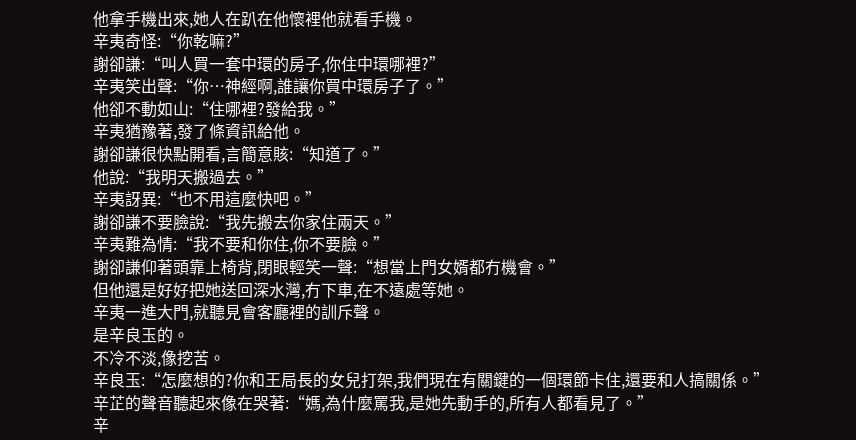他拿手機出來,她人在趴在他懷裡他就看手機。
辛夷奇怪:“你乾嘛?”
謝卻謙:“叫人買一套中環的房子,你住中環哪裡?”
辛夷笑出聲:“你…神經啊,誰讓你買中環房子了。”
他卻不動如山:“住哪裡?發給我。”
辛夷猶豫著,發了條資訊給他。
謝卻謙很快點開看,言簡意賅:“知道了。”
他說:“我明天搬過去。”
辛夷訝異:“也不用這麼快吧。”
謝卻謙不要臉說:“我先搬去你家住兩天。”
辛夷難為情:“我不要和你住,你不要臉。”
謝卻謙仰著頭靠上椅背,閉眼輕笑一聲:“想當上門女婿都冇機會。”
但他還是好好把她送回深水灣,冇下車,在不遠處等她。
辛夷一進大門,就聽見會客廳裡的訓斥聲。
是辛良玉的。
不冷不淡,像挖苦。
辛良玉:“怎麼想的?你和王局長的女兒打架,我們現在有關鍵的一個環節卡住,還要和人搞關係。”
辛芷的聲音聽起來像在哭著:“媽,為什麼罵我,是她先動手的,所有人都看見了。”
辛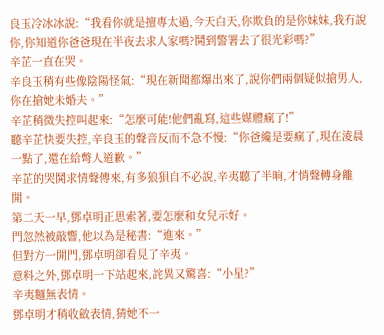良玉冷冰冰說:“我看你就是擅專太過,今天白天,你欺負的是你妹妹,我冇說你,你知道你爸爸現在半夜去求人家嗎?鬨到警署去了很光彩嗎?”
辛芷一直在哭。
辛良玉稍有些像陰陽怪氣:“現在新聞都爆出來了,說你們兩個疑似搶男人,你在搶她未婚夫。”
辛芷稍微失控叫起來:“怎麼可能!他們亂寫,這些媒體瘋了!”
聽辛芷快要失控,辛良玉的聲音反而不急不慢:“你爸纔是要瘋了,現在淩晨一點了,還在給彆人道歉。”
辛芷的哭鬨求情聲傳來,有多狼狽自不必說,辛夷聽了半晌,才悄聲轉身離開。
第二天一早,鄧卓明正思索著,要怎麼和女兒示好。
門忽然被敲響,他以為是秘書:“進來。”
但對方一開門,鄧卓明卻看見了辛夷。
意料之外,鄧卓明一下站起來,詫異又驚喜:“小星?”
辛夷麵無表情。
鄧卓明才稍收斂表情,猜她不一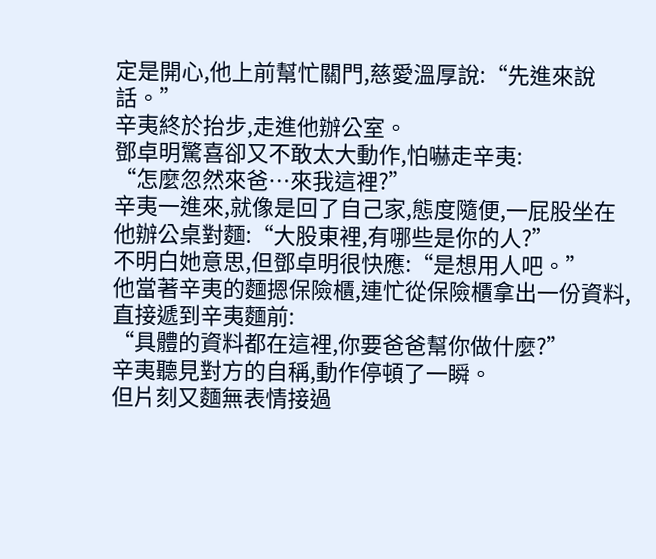定是開心,他上前幫忙關門,慈愛溫厚說:“先進來說話。”
辛夷終於抬步,走進他辦公室。
鄧卓明驚喜卻又不敢太大動作,怕嚇走辛夷:
“怎麼忽然來爸…來我這裡?”
辛夷一進來,就像是回了自己家,態度隨便,一屁股坐在他辦公桌對麵:“大股東裡,有哪些是你的人?”
不明白她意思,但鄧卓明很快應:“是想用人吧。”
他當著辛夷的麵摁保險櫃,連忙從保險櫃拿出一份資料,直接遞到辛夷麵前:
“具體的資料都在這裡,你要爸爸幫你做什麼?”
辛夷聽見對方的自稱,動作停頓了一瞬。
但片刻又麵無表情接過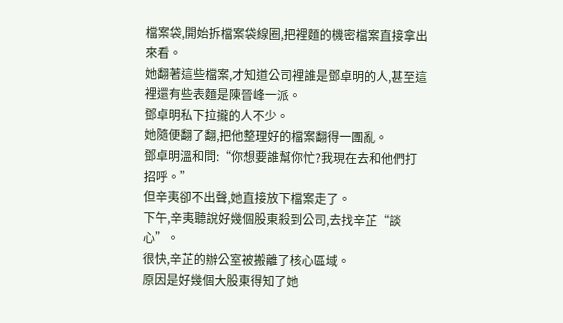檔案袋,開始拆檔案袋線圈,把裡麵的機密檔案直接拿出來看。
她翻著這些檔案,才知道公司裡誰是鄧卓明的人,甚至這裡還有些表麵是陳晉峰一派。
鄧卓明私下拉攏的人不少。
她隨便翻了翻,把他整理好的檔案翻得一團亂。
鄧卓明溫和問:“你想要誰幫你忙?我現在去和他們打招呼。”
但辛夷卻不出聲,她直接放下檔案走了。
下午,辛夷聽說好幾個股東殺到公司,去找辛芷“談心”。
很快,辛芷的辦公室被搬離了核心區域。
原因是好幾個大股東得知了她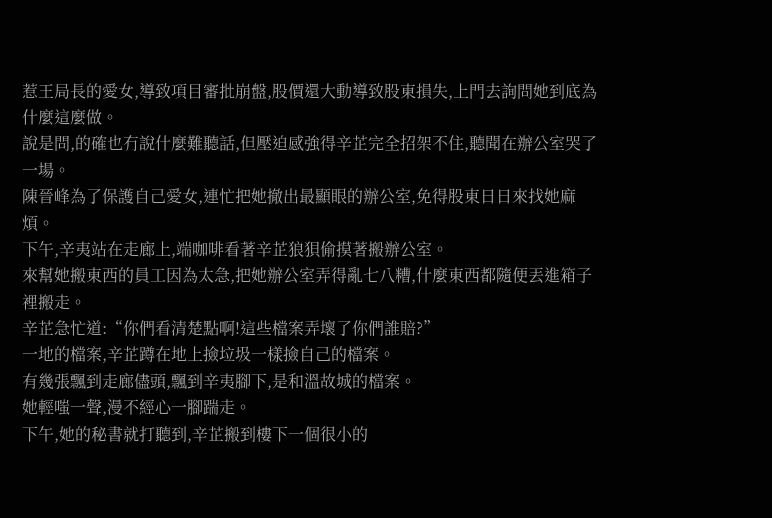惹王局長的愛女,導致項目審批崩盤,股價還大動導致股東損失,上門去詢問她到底為什麼這麼做。
說是問,的確也冇說什麼難聽話,但壓迫感強得辛芷完全招架不住,聽聞在辦公室哭了一場。
陳晉峰為了保護自己愛女,連忙把她撤出最顯眼的辦公室,免得股東日日來找她麻煩。
下午,辛夷站在走廊上,端咖啡看著辛芷狼狽偷摸著搬辦公室。
來幫她搬東西的員工因為太急,把她辦公室弄得亂七八糟,什麼東西都隨便丟進箱子裡搬走。
辛芷急忙道:“你們看清楚點啊!這些檔案弄壞了你們誰賠?”
一地的檔案,辛芷蹲在地上撿垃圾一樣撿自己的檔案。
有幾張飄到走廊儘頭,飄到辛夷腳下,是和溫故城的檔案。
她輕嗤一聲,漫不經心一腳踹走。
下午,她的秘書就打聽到,辛芷搬到樓下一個很小的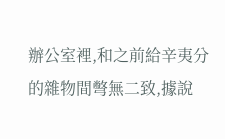辦公室裡,和之前給辛夷分的雜物間彆無二致,據說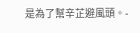是為了幫辛芷避風頭。-